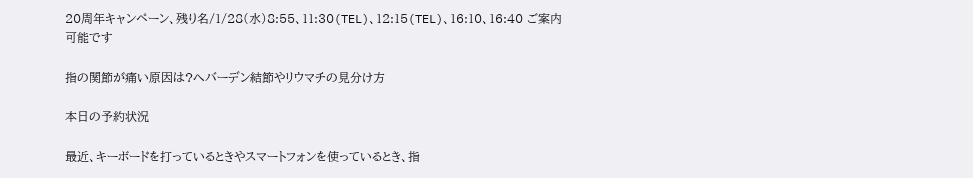20周年キャンペーン、残り名/1/28(水)8:55、11:30(TEL)、12:15(TEL)、16:10、16:40 ご案内可能です

指の関節が痛い原因は?へバーデン結節やリウマチの見分け方

本日の予約状況

最近、キーボードを打っているときやスマートフォンを使っているとき、指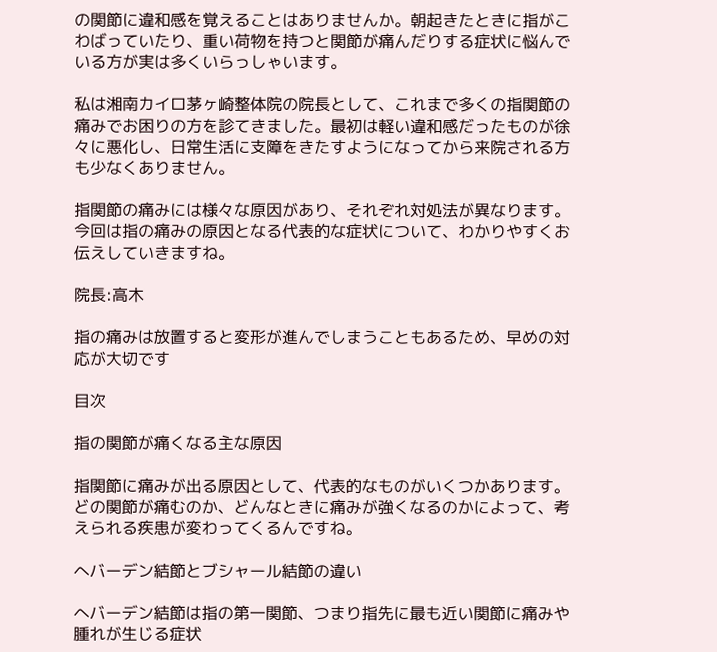の関節に違和感を覚えることはありませんか。朝起きたときに指がこわばっていたり、重い荷物を持つと関節が痛んだりする症状に悩んでいる方が実は多くいらっしゃいます。

私は湘南カイロ茅ヶ崎整体院の院長として、これまで多くの指関節の痛みでお困りの方を診てきました。最初は軽い違和感だったものが徐々に悪化し、日常生活に支障をきたすようになってから来院される方も少なくありません。

指関節の痛みには様々な原因があり、それぞれ対処法が異なります。今回は指の痛みの原因となる代表的な症状について、わかりやすくお伝えしていきますね。

院長:高木

指の痛みは放置すると変形が進んでしまうこともあるため、早めの対応が大切です

目次

指の関節が痛くなる主な原因

指関節に痛みが出る原因として、代表的なものがいくつかあります。どの関節が痛むのか、どんなときに痛みが強くなるのかによって、考えられる疾患が変わってくるんですね。

へバーデン結節とブシャール結節の違い

へバーデン結節は指の第一関節、つまり指先に最も近い関節に痛みや腫れが生じる症状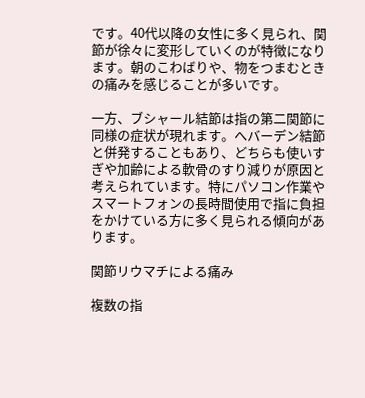です。40代以降の女性に多く見られ、関節が徐々に変形していくのが特徴になります。朝のこわばりや、物をつまむときの痛みを感じることが多いです。

一方、ブシャール結節は指の第二関節に同様の症状が現れます。へバーデン結節と併発することもあり、どちらも使いすぎや加齢による軟骨のすり減りが原因と考えられています。特にパソコン作業やスマートフォンの長時間使用で指に負担をかけている方に多く見られる傾向があります。

関節リウマチによる痛み

複数の指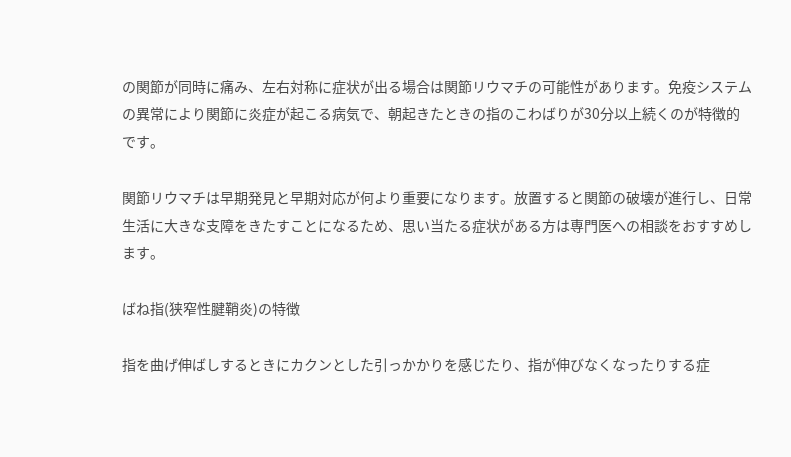の関節が同時に痛み、左右対称に症状が出る場合は関節リウマチの可能性があります。免疫システムの異常により関節に炎症が起こる病気で、朝起きたときの指のこわばりが30分以上続くのが特徴的です。

関節リウマチは早期発見と早期対応が何より重要になります。放置すると関節の破壊が進行し、日常生活に大きな支障をきたすことになるため、思い当たる症状がある方は専門医への相談をおすすめします。

ばね指(狭窄性腱鞘炎)の特徴

指を曲げ伸ばしするときにカクンとした引っかかりを感じたり、指が伸びなくなったりする症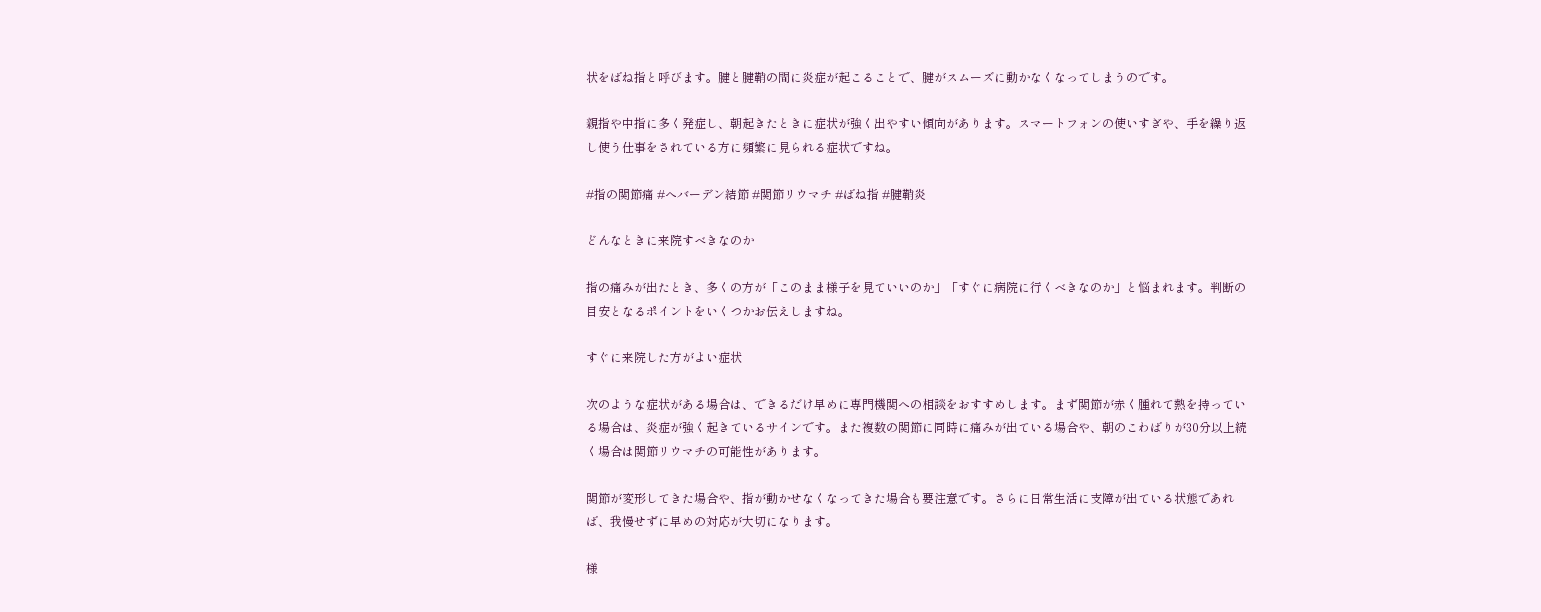状をばね指と呼びます。腱と腱鞘の間に炎症が起こることで、腱がスムーズに動かなくなってしまうのです。

親指や中指に多く発症し、朝起きたときに症状が強く出やすい傾向があります。スマートフォンの使いすぎや、手を繰り返し使う仕事をされている方に頻繁に見られる症状ですね。

#指の関節痛 #へバーデン結節 #関節リウマチ #ばね指 #腱鞘炎

どんなときに来院すべきなのか

指の痛みが出たとき、多くの方が「このまま様子を見ていいのか」「すぐに病院に行くべきなのか」と悩まれます。判断の目安となるポイントをいくつかお伝えしますね。

すぐに来院した方がよい症状

次のような症状がある場合は、できるだけ早めに専門機関への相談をおすすめします。まず関節が赤く腫れて熱を持っている場合は、炎症が強く起きているサインです。また複数の関節に同時に痛みが出ている場合や、朝のこわばりが30分以上続く場合は関節リウマチの可能性があります。

関節が変形してきた場合や、指が動かせなくなってきた場合も要注意です。さらに日常生活に支障が出ている状態であれば、我慢せずに早めの対応が大切になります。

様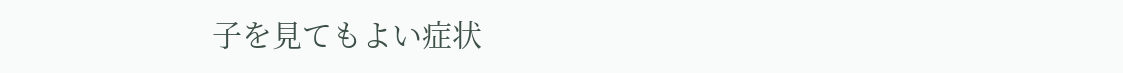子を見てもよい症状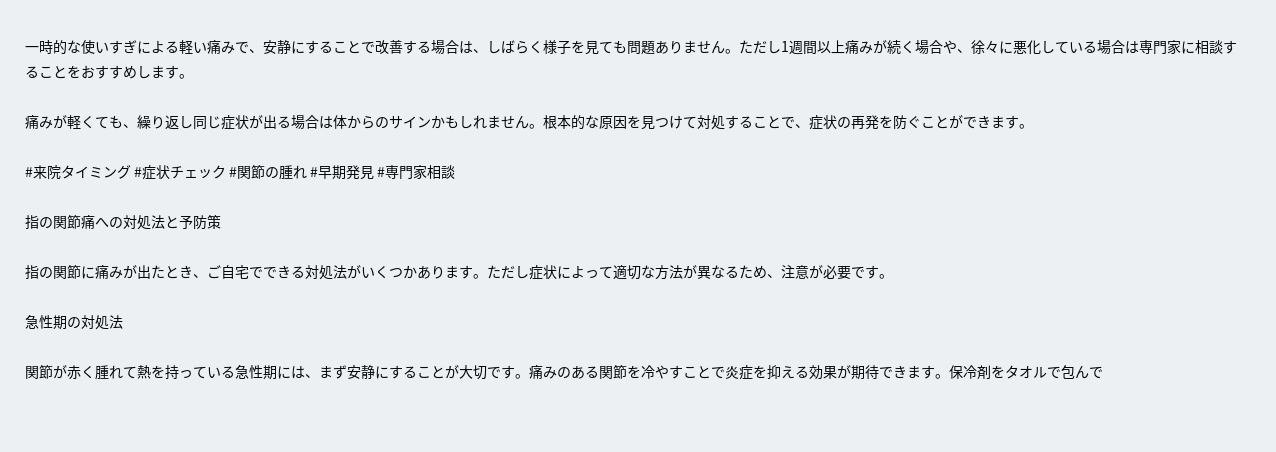一時的な使いすぎによる軽い痛みで、安静にすることで改善する場合は、しばらく様子を見ても問題ありません。ただし1週間以上痛みが続く場合や、徐々に悪化している場合は専門家に相談することをおすすめします。

痛みが軽くても、繰り返し同じ症状が出る場合は体からのサインかもしれません。根本的な原因を見つけて対処することで、症状の再発を防ぐことができます。

#来院タイミング #症状チェック #関節の腫れ #早期発見 #専門家相談

指の関節痛への対処法と予防策

指の関節に痛みが出たとき、ご自宅でできる対処法がいくつかあります。ただし症状によって適切な方法が異なるため、注意が必要です。

急性期の対処法

関節が赤く腫れて熱を持っている急性期には、まず安静にすることが大切です。痛みのある関節を冷やすことで炎症を抑える効果が期待できます。保冷剤をタオルで包んで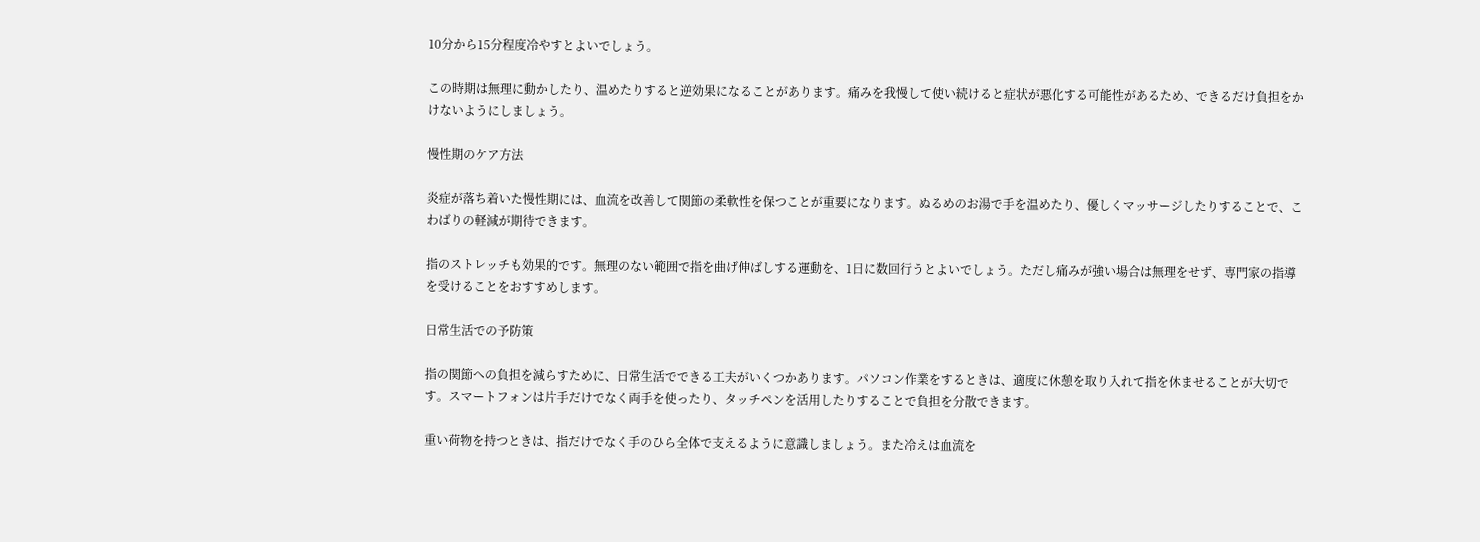10分から15分程度冷やすとよいでしょう。

この時期は無理に動かしたり、温めたりすると逆効果になることがあります。痛みを我慢して使い続けると症状が悪化する可能性があるため、できるだけ負担をかけないようにしましょう。

慢性期のケア方法

炎症が落ち着いた慢性期には、血流を改善して関節の柔軟性を保つことが重要になります。ぬるめのお湯で手を温めたり、優しくマッサージしたりすることで、こわばりの軽減が期待できます。

指のストレッチも効果的です。無理のない範囲で指を曲げ伸ばしする運動を、1日に数回行うとよいでしょう。ただし痛みが強い場合は無理をせず、専門家の指導を受けることをおすすめします。

日常生活での予防策

指の関節への負担を減らすために、日常生活でできる工夫がいくつかあります。パソコン作業をするときは、適度に休憩を取り入れて指を休ませることが大切です。スマートフォンは片手だけでなく両手を使ったり、タッチペンを活用したりすることで負担を分散できます。

重い荷物を持つときは、指だけでなく手のひら全体で支えるように意識しましょう。また冷えは血流を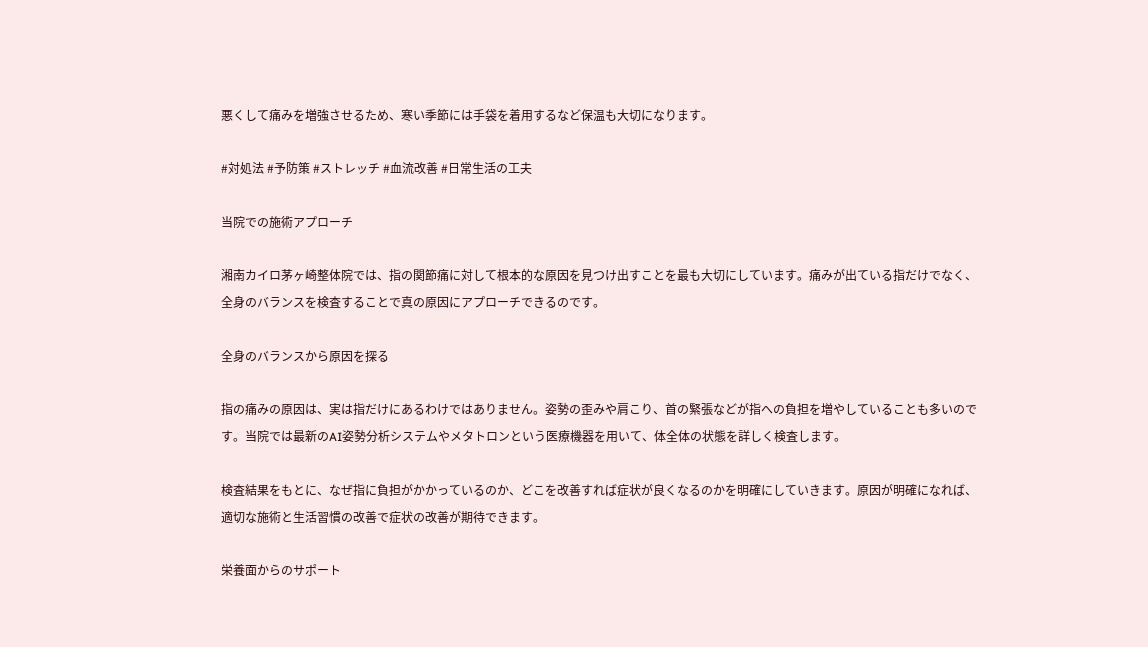悪くして痛みを増強させるため、寒い季節には手袋を着用するなど保温も大切になります。

#対処法 #予防策 #ストレッチ #血流改善 #日常生活の工夫

当院での施術アプローチ

湘南カイロ茅ヶ崎整体院では、指の関節痛に対して根本的な原因を見つけ出すことを最も大切にしています。痛みが出ている指だけでなく、全身のバランスを検査することで真の原因にアプローチできるのです。

全身のバランスから原因を探る

指の痛みの原因は、実は指だけにあるわけではありません。姿勢の歪みや肩こり、首の緊張などが指への負担を増やしていることも多いのです。当院では最新のAI姿勢分析システムやメタトロンという医療機器を用いて、体全体の状態を詳しく検査します。

検査結果をもとに、なぜ指に負担がかかっているのか、どこを改善すれば症状が良くなるのかを明確にしていきます。原因が明確になれば、適切な施術と生活習慣の改善で症状の改善が期待できます。

栄養面からのサポート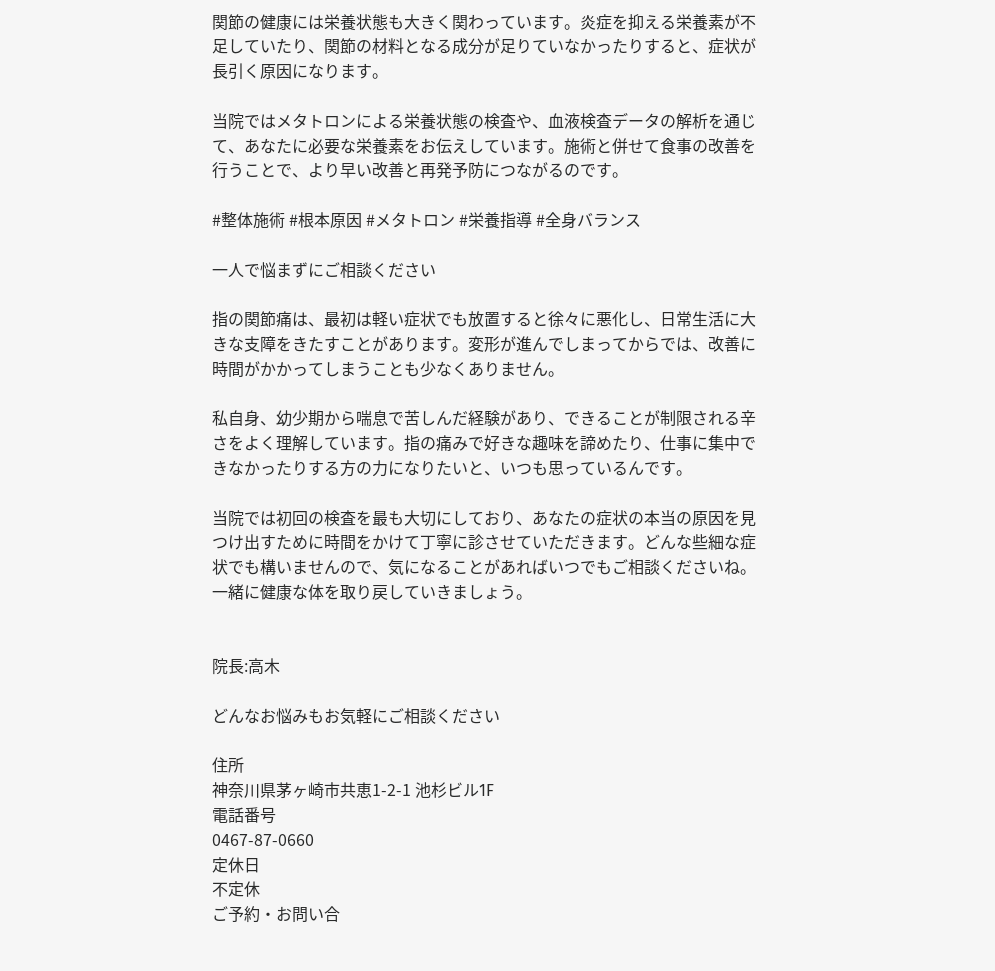関節の健康には栄養状態も大きく関わっています。炎症を抑える栄養素が不足していたり、関節の材料となる成分が足りていなかったりすると、症状が長引く原因になります。

当院ではメタトロンによる栄養状態の検査や、血液検査データの解析を通じて、あなたに必要な栄養素をお伝えしています。施術と併せて食事の改善を行うことで、より早い改善と再発予防につながるのです。

#整体施術 #根本原因 #メタトロン #栄養指導 #全身バランス

一人で悩まずにご相談ください

指の関節痛は、最初は軽い症状でも放置すると徐々に悪化し、日常生活に大きな支障をきたすことがあります。変形が進んでしまってからでは、改善に時間がかかってしまうことも少なくありません。

私自身、幼少期から喘息で苦しんだ経験があり、できることが制限される辛さをよく理解しています。指の痛みで好きな趣味を諦めたり、仕事に集中できなかったりする方の力になりたいと、いつも思っているんです。

当院では初回の検査を最も大切にしており、あなたの症状の本当の原因を見つけ出すために時間をかけて丁寧に診させていただきます。どんな些細な症状でも構いませんので、気になることがあればいつでもご相談くださいね。一緒に健康な体を取り戻していきましょう。


院長:高木

どんなお悩みもお気軽にご相談ください

住所
神奈川県茅ヶ崎市共恵1-2-1 池杉ビル1F
電話番号
0467-87-0660
定休日
不定休
ご予約・お問い合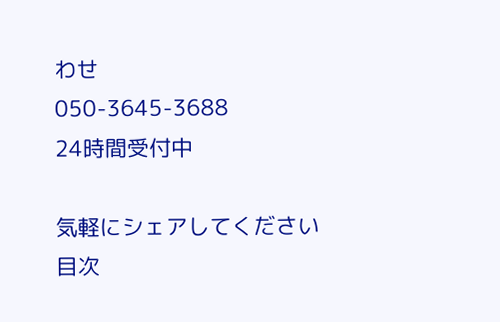わせ
050-3645-3688
24時間受付中

気軽にシェアしてください
目次